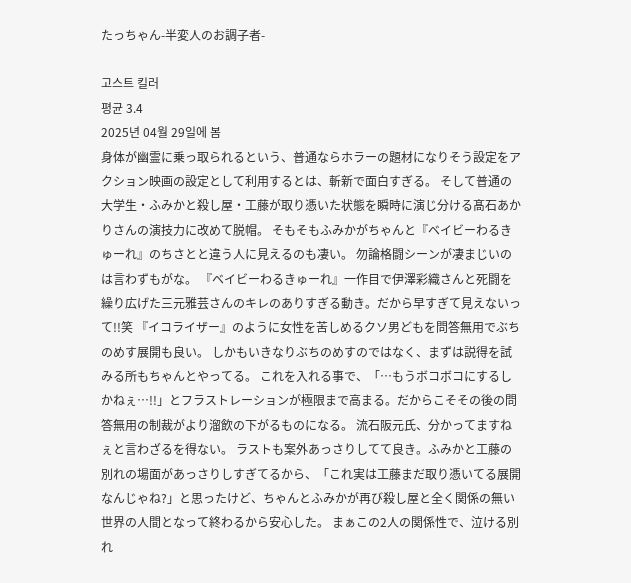たっちゃん-半変人のお調子者-

고스트 킬러
평균 3.4
2025년 04월 29일에 봄
身体が幽霊に乗っ取られるという、普通ならホラーの題材になりそう設定をアクション映画の設定として利用するとは、斬新で面白すぎる。 そして普通の大学生・ふみかと殺し屋・工藤が取り憑いた状態を瞬時に演じ分ける髙石あかりさんの演技力に改めて脱帽。 そもそもふみかがちゃんと『ベイビーわるきゅーれ』のちさとと違う人に見えるのも凄い。 勿論格闘シーンが凄まじいのは言わずもがな。 『ベイビーわるきゅーれ』一作目で伊澤彩織さんと死闘を繰り広げた三元雅芸さんのキレのありすぎる動き。だから早すぎて見えないって!!笑 『イコライザー』のように女性を苦しめるクソ男どもを問答無用でぶちのめす展開も良い。 しかもいきなりぶちのめすのではなく、まずは説得を試みる所もちゃんとやってる。 これを入れる事で、「…もうボコボコにするしかねぇ…!!」とフラストレーションが極限まで高まる。だからこそその後の問答無用の制裁がより溜飲の下がるものになる。 流石阪元氏、分かってますねぇと言わざるを得ない。 ラストも案外あっさりしてて良き。ふみかと工藤の別れの場面があっさりしすぎてるから、「これ実は工藤まだ取り憑いてる展開なんじゃね?」と思ったけど、ちゃんとふみかが再び殺し屋と全く関係の無い世界の人間となって終わるから安心した。 まぁこの2人の関係性で、泣ける別れ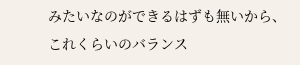みたいなのができるはずも無いから、これくらいのバランス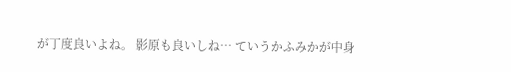が丁度良いよね。 影原も良いしね… ていうかふみかが中身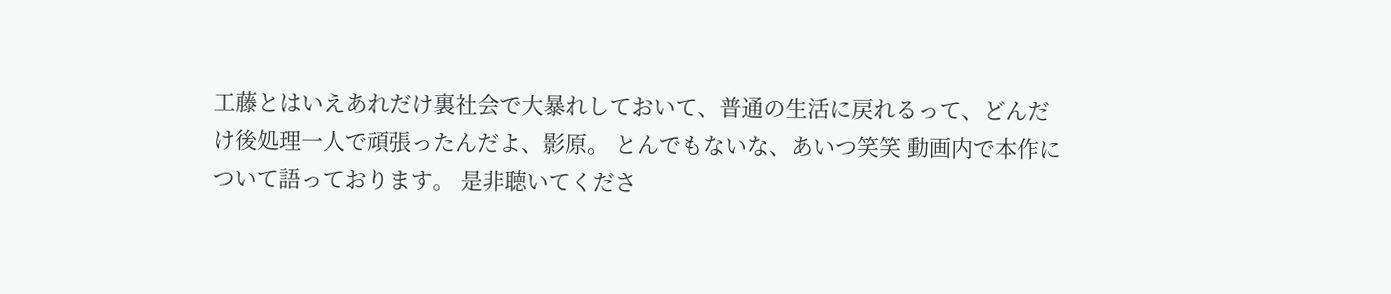工藤とはいえあれだけ裏社会で大暴れしておいて、普通の生活に戻れるって、どんだけ後処理一人で頑張ったんだよ、影原。 とんでもないな、あいつ笑笑 動画内で本作について語っております。 是非聴いてくださ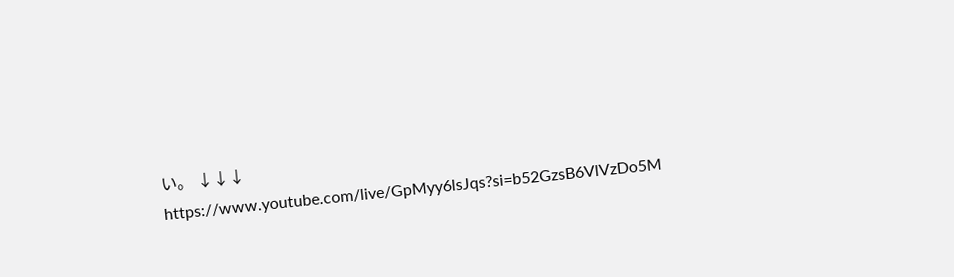い。 ↓↓↓ https://www.youtube.com/live/GpMyy6lsJqs?si=b52GzsB6VlVzDo5M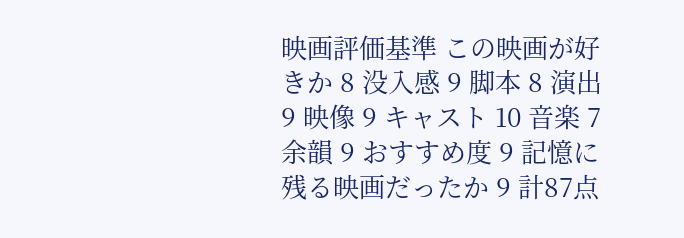映画評価基準 この映画が好きか 8 没入感 9 脚本 8 演出 9 映像 9 キャスト 10 音楽 7 余韻 9 おすすめ度 9 記憶に残る映画だったか 9 計87点